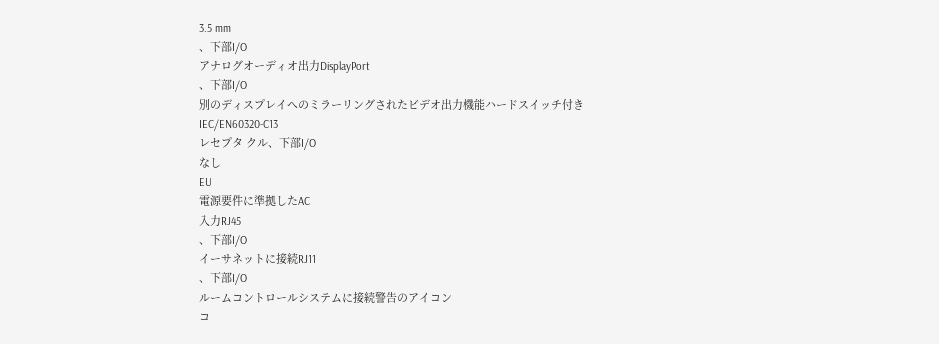3.5 mm
、下部I/O
アナログオーディオ出力DisplayPort
、下部I/O
別のディスプレイへのミラーリングされたビデオ出力機能ハードスイッチ付き
IEC/EN60320-C13
レセプタ クル、下部I/O
なし
EU
電源要件に準拠したAC
入力RJ45
、下部I/O
イーサネットに接続RJ11
、下部I/O
ルームコントロールシステムに接続警告のアイコン
コ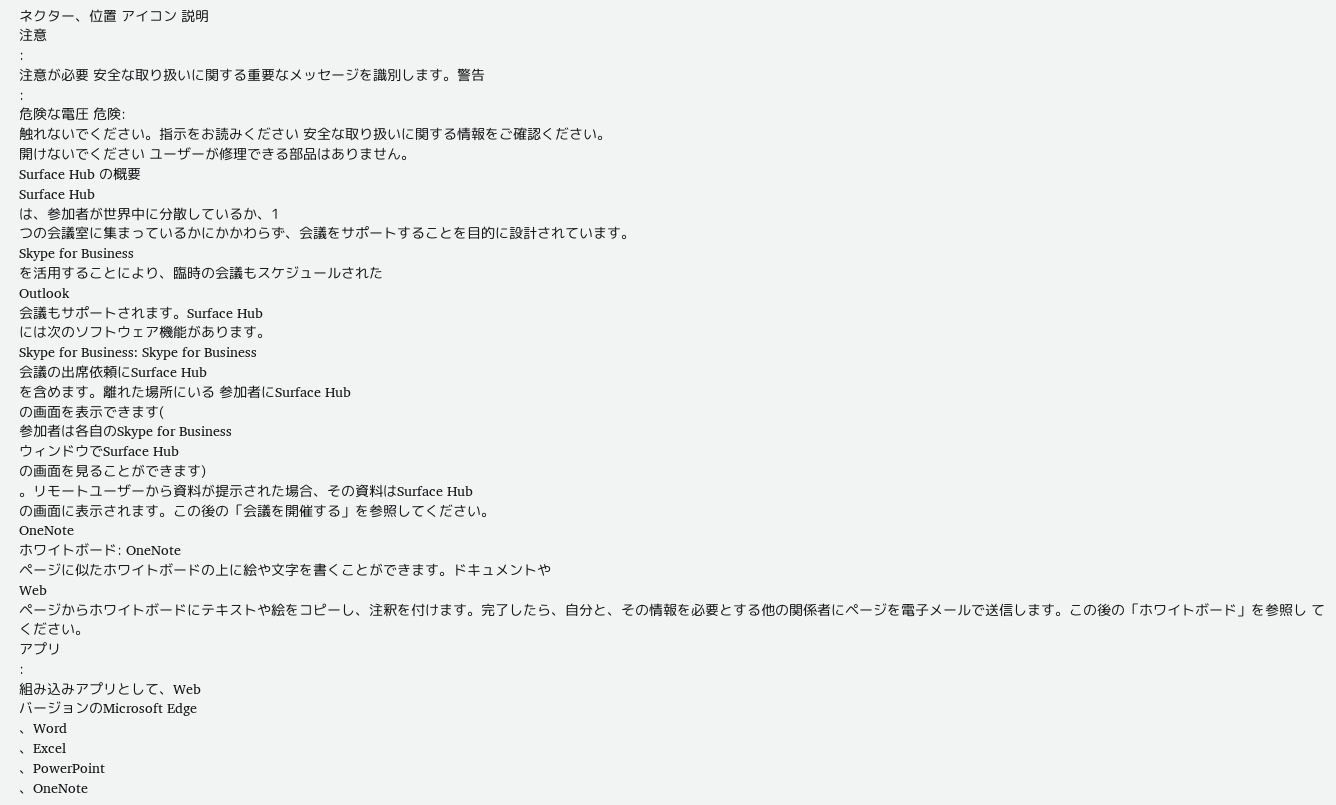ネクター、位置 アイコン 説明
注意
:
注意が必要 安全な取り扱いに関する重要なメッセージを識別します。警告
:
危険な電圧 危険:
触れないでください。指示をお読みください 安全な取り扱いに関する情報をご確認ください。
開けないでください ユーザーが修理できる部品はありません。
Surface Hub の概要
Surface Hub
は、参加者が世界中に分散しているか、1
つの会議室に集まっているかにかかわらず、会議をサポートすることを目的に設計されています。
Skype for Business
を活用することにより、臨時の会議もスケジュールされた
Outlook
会議もサポートされます。Surface Hub
には次のソフトウェア機能があります。
Skype for Business: Skype for Business
会議の出席依頼にSurface Hub
を含めます。離れた場所にいる 参加者にSurface Hub
の画面を表示できます(
参加者は各自のSkype for Business
ウィンドウでSurface Hub
の画面を見ることができます)
。リモートユーザーから資料が提示された場合、その資料はSurface Hub
の画面に表示されます。この後の「会議を開催する」を参照してください。
OneNote
ホワイトボード: OneNote
ページに似たホワイトボードの上に絵や文字を書くことができます。ドキュメントや
Web
ページからホワイトボードにテキストや絵をコピーし、注釈を付けます。完了したら、自分と、その情報を必要とする他の関係者にページを電子メールで送信します。この後の「ホワイトボード」を参照し てください。
アプリ
:
組み込みアプリとして、Web
バージョンのMicrosoft Edge
、Word
、Excel
、PowerPoint
、OneNote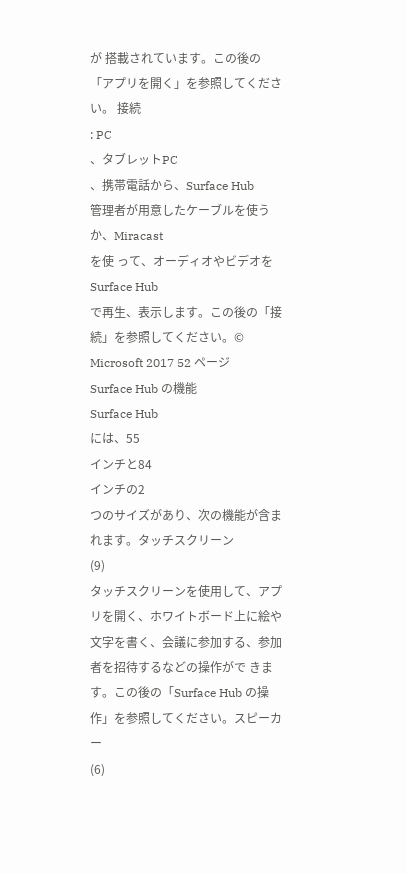が 搭載されています。この後の「アプリを開く」を参照してください。 接続
: PC
、タブレットPC
、携帯電話から、Surface Hub
管理者が用意したケーブルを使うか、Miracast
を使 って、オーディオやビデオをSurface Hub
で再生、表示します。この後の「接続」を参照してください。© Microsoft 2017 52 ページ
Surface Hub の機能
Surface Hub
には、55
インチと84
インチの2
つのサイズがあり、次の機能が含まれます。タッチスクリーン
(9)
タッチスクリーンを使用して、アプリを開く、ホワイトボード上に絵や 文字を書く、会議に参加する、参加者を招待するなどの操作がで きます。この後の「Surface Hub の操作」を参照してください。スピーカー
(6)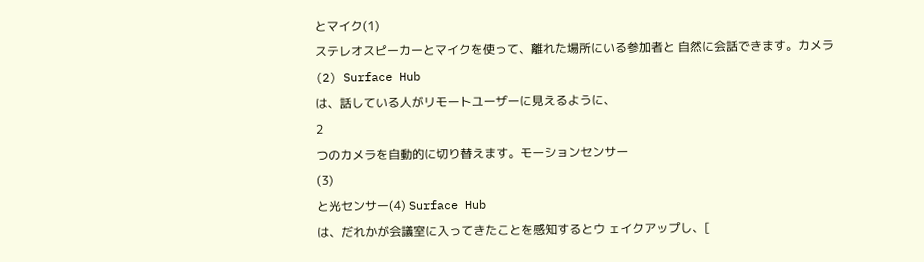とマイク(1)
ステレオスピーカーとマイクを使って、離れた場所にいる参加者と 自然に会話できます。カメラ
(2) Surface Hub
は、話している人がリモートユーザーに見えるように、
2
つのカメラを自動的に切り替えます。モーションセンサー
(3)
と光センサー(4) Surface Hub
は、だれかが会議室に入ってきたことを感知するとウ ェイクアップし、[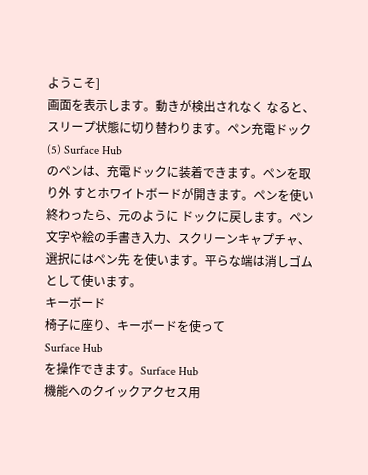ようこそ]
画面を表示します。動きが検出されなく なると、スリープ状態に切り替わります。ペン充電ドック
(5) Surface Hub
のペンは、充電ドックに装着できます。ペンを取り外 すとホワイトボードが開きます。ペンを使い終わったら、元のように ドックに戻します。ペン 文字や絵の手書き入力、スクリーンキャプチャ、選択にはペン先 を使います。平らな端は消しゴムとして使います。
キーボード
椅子に座り、キーボードを使って
Surface Hub
を操作できます。Surface Hub
機能へのクイックアクセス用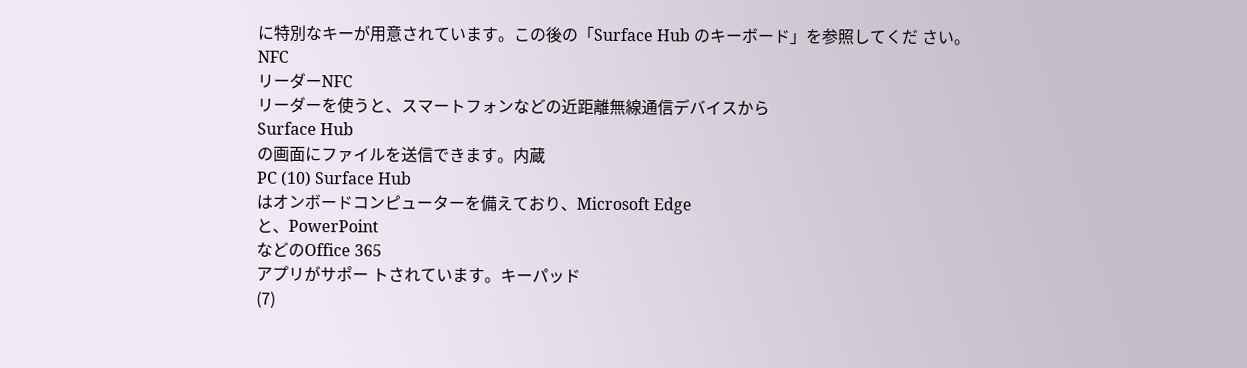に特別なキーが用意されています。この後の「Surface Hub のキーボード」を参照してくだ さい。
NFC
リーダーNFC
リーダーを使うと、スマートフォンなどの近距離無線通信デバイスから
Surface Hub
の画面にファイルを送信できます。内蔵
PC (10) Surface Hub
はオンボードコンピューターを備えており、Microsoft Edge
と、PowerPoint
などのOffice 365
アプリがサポー トされています。キーパッド
(7)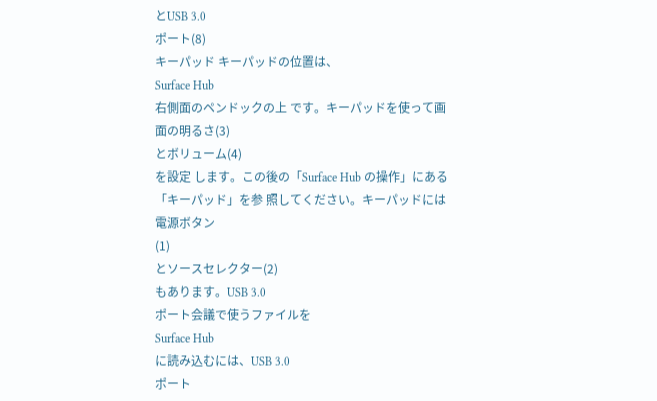とUSB 3.0
ポート(8)
キーパッド キーパッドの位置は、
Surface Hub
右側面のペンドックの上 です。キーパッドを使って画面の明るさ(3)
とボリューム(4)
を設定 します。この後の「Surface Hub の操作」にある「キーパッド」を参 照してください。キーパッドには電源ボタン
(1)
とソースセレクター(2)
もあります。USB 3.0
ポート会議で使うファイルを
Surface Hub
に読み込むには、USB 3.0
ポート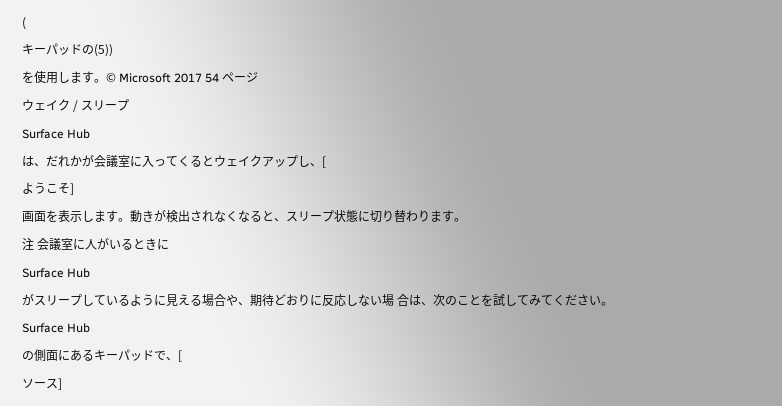(
キーパッドの(5))
を使用します。© Microsoft 2017 54 ページ
ウェイク / スリープ
Surface Hub
は、だれかが会議室に入ってくるとウェイクアップし、[
ようこそ]
画面を表示します。動きが検出されなくなると、スリープ状態に切り替わります。
注 会議室に人がいるときに
Surface Hub
がスリープしているように見える場合や、期待どおりに反応しない場 合は、次のことを試してみてください。
Surface Hub
の側面にあるキーパッドで、[
ソース]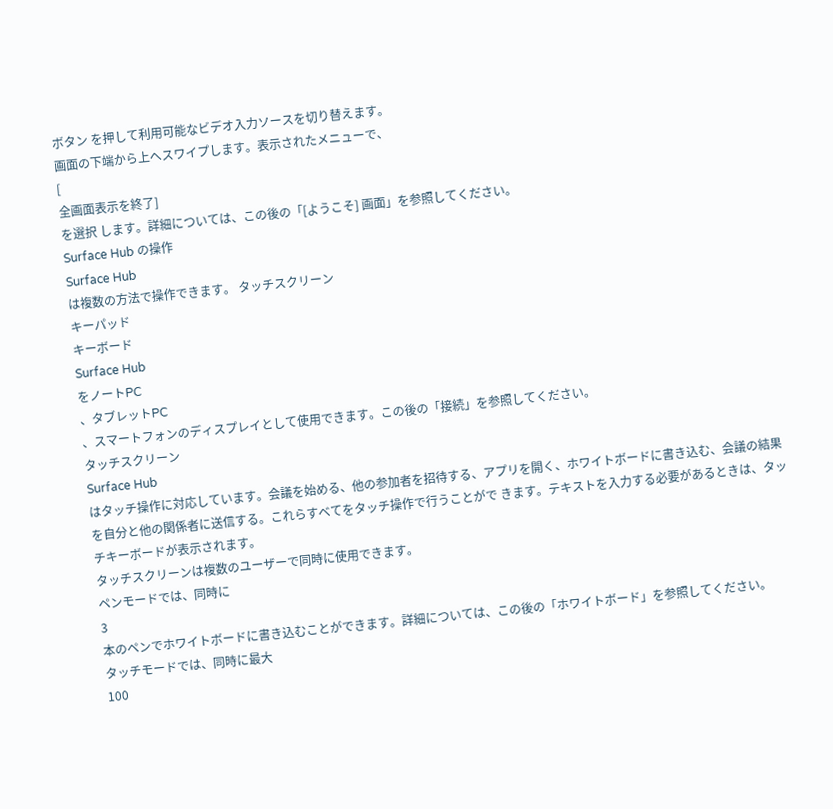ボタン を押して利用可能なビデオ入力ソースを切り替えます。
画面の下端から上へスワイプします。表示されたメニューで、
[
全画面表示を終了]
を選択 します。詳細については、この後の「[ようこそ] 画面」を参照してください。
Surface Hub の操作
Surface Hub
は複数の方法で操作できます。 タッチスクリーン
キーパッド
キーボード
Surface Hub
をノートPC
、タブレットPC
、スマートフォンのディスプレイとして使用できます。この後の「接続」を参照してください。
タッチスクリーン
Surface Hub
はタッチ操作に対応しています。会議を始める、他の参加者を招待する、アプリを開く、ホワイトボードに書き込む、会議の結果を自分と他の関係者に送信する。これらすべてをタッチ操作で行うことがで きます。テキストを入力する必要があるときは、タッチキーボードが表示されます。
タッチスクリーンは複数のユーザーで同時に使用できます。
ペンモードでは、同時に
3
本のペンでホワイトボードに書き込むことができます。詳細については、この後の「ホワイトボード」を参照してください。
タッチモードでは、同時に最大
100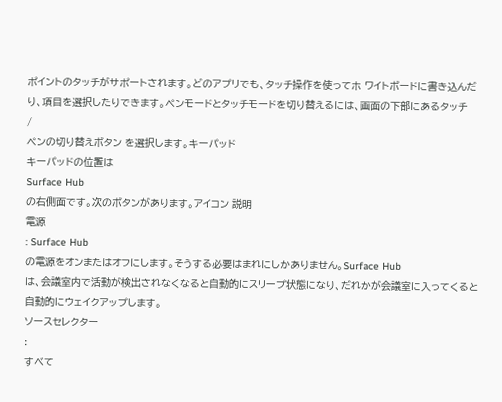ポイントのタッチがサポートされます。どのアプリでも、タッチ操作を使ってホ ワイトボードに書き込んだり、項目を選択したりできます。ペンモードとタッチモードを切り替えるには、画面の下部にあるタッチ
/
ペンの切り替えボタン を選択します。キーパッド
キーパッドの位置は
Surface Hub
の右側面です。次のボタンがあります。アイコン 説明
電源
: Surface Hub
の電源をオンまたはオフにします。そうする必要はまれにしかありません。Surface Hub
は、会議室内で活動が検出されなくなると自動的にスリープ状態になり、だれかが会議室に入ってくると自動的にウェイクアップします。
ソースセレクター
:
すべて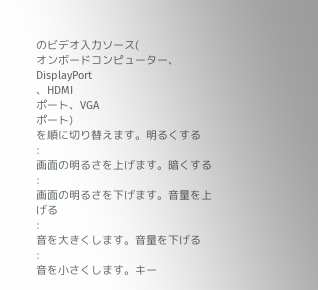のビデオ入力ソース(
オンボードコンピューター、DisplayPort
、HDMI
ポート、VGA
ポート)
を順に切り替えます。明るくする
:
画面の明るさを上げます。暗くする
:
画面の明るさを下げます。音量を上げる
:
音を大きくします。音量を下げる
:
音を小さくします。キー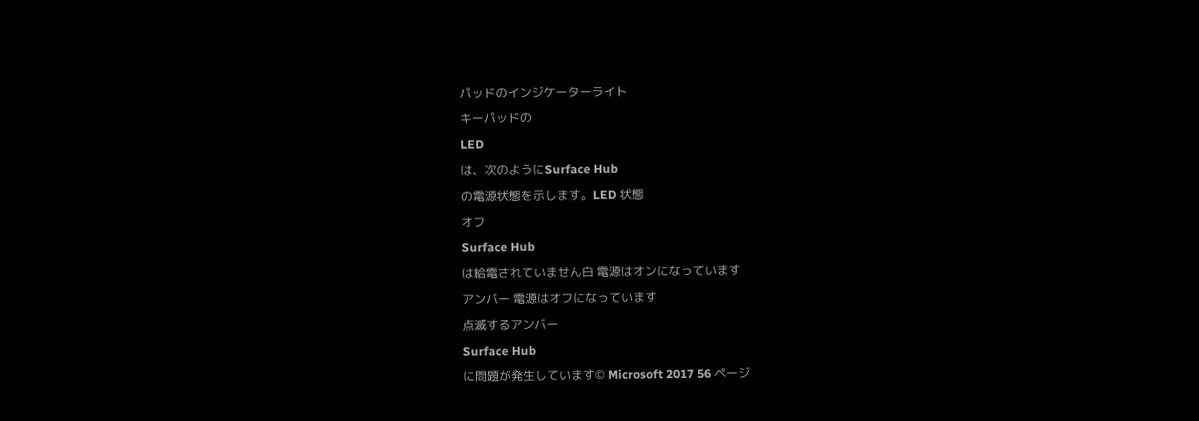パッドのインジケーターライト
キーパッドの
LED
は、次のようにSurface Hub
の電源状態を示します。LED 状態
オフ
Surface Hub
は給電されていません白 電源はオンになっています
アンバー 電源はオフになっています
点滅するアンバー
Surface Hub
に問題が発生しています© Microsoft 2017 56 ページ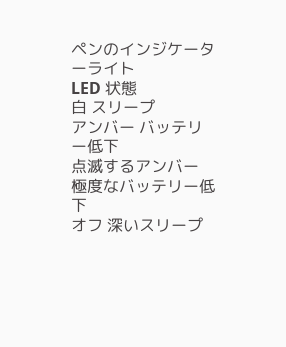ペンのインジケーターライト
LED 状態
白 スリープ
アンバー バッテリー低下
点滅するアンバー 極度なバッテリー低下
オフ 深いスリープ